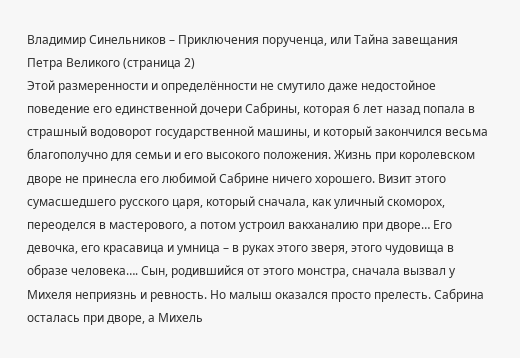Владимир Синельников – Приключения порученца, или Тайна завещания Петра Великого (страница 2)
Этой размеренности и определённости не смутило даже недостойное поведение его единственной дочери Сабрины, которая 6 лет назад попала в страшный водоворот государственной машины, и который закончился весьма благополучно для семьи и его высокого положения. Жизнь при королевском дворе не принесла его любимой Сабрине ничего хорошего. Визит этого сумасшедшего русского царя, который сначала, как уличный скоморох, переоделся в мастерового, а потом устроил вакханалию при дворе… Его девочка, его красавица и умница – в руках этого зверя, этого чудовища в образе человека…. Сын, родившийся от этого монстра, сначала вызвал у Михеля неприязнь и ревность. Но малыш оказался просто прелесть. Сабрина осталась при дворе, а Михель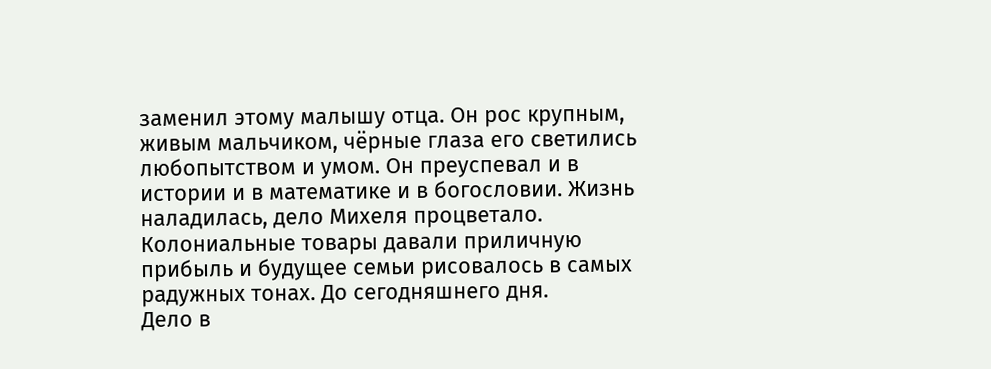заменил этому малышу отца. Он рос крупным, живым мальчиком, чёрные глаза его светились любопытством и умом. Он преуспевал и в истории и в математике и в богословии. Жизнь наладилась, дело Михеля процветало. Колониальные товары давали приличную прибыль и будущее семьи рисовалось в самых радужных тонах. До сегодняшнего дня.
Дело в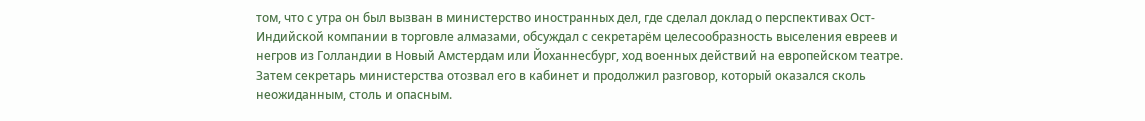том, что с утра он был вызван в министерство иностранных дел, где сделал доклад о перспективах Ост-Индийской компании в торговле алмазами, обсуждал с секретарём целесообразность выселения евреев и негров из Голландии в Новый Амстердам или Йоханнесбург, ход военных действий на европейском театре. Затем секретарь министерства отозвал его в кабинет и продолжил разговор, который оказался сколь неожиданным, столь и опасным.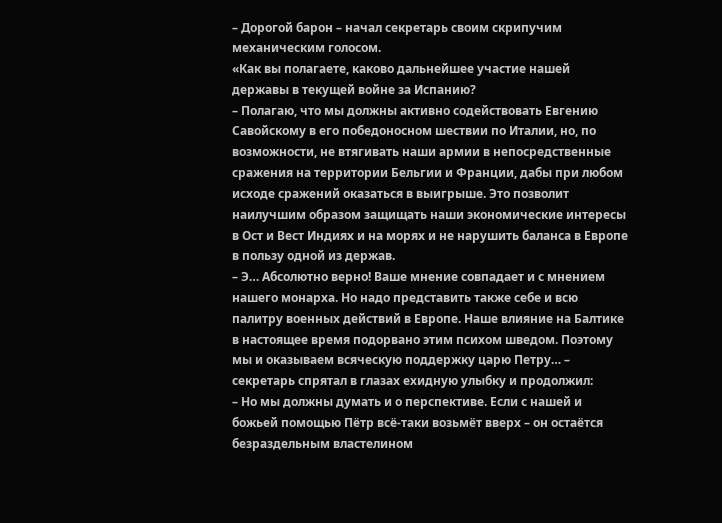– Дорогой барон – начал секретарь своим скрипучим механическим голосом.
«Как вы полагаете, каково дальнейшее участие нашей державы в текущей войне за Испанию?
– Полагаю, что мы должны активно содействовать Евгению Савойскому в его победоносном шествии по Италии, но, по возможности, не втягивать наши армии в непосредственные сражения на территории Бельгии и Франции, дабы при любом исходе сражений оказаться в выигрыше. Это позволит наилучшим образом защищать наши экономические интересы в Ост и Вест Индиях и на морях и не нарушить баланса в Европе в пользу одной из держав.
– Э… Абсолютно верно! Ваше мнение совпадает и с мнением нашего монарха. Но надо представить также себе и всю палитру военных действий в Европе. Наше влияние на Балтике в настоящее время подорвано этим психом шведом. Поэтому мы и оказываем всяческую поддержку царю Петру… – секретарь спрятал в глазах ехидную улыбку и продолжил:
– Но мы должны думать и о перспективе. Если с нашей и божьей помощью Пётр всё-таки возьмёт вверх – он остаётся безраздельным властелином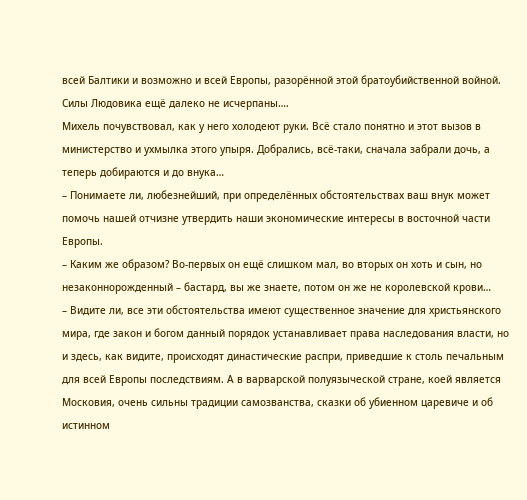всей Балтики и возможно и всей Европы, разорённой этой братоубийственной войной. Силы Людовика ещё далеко не исчерпаны….
Михель почувствовал, как у него холодеют руки. Всё стало понятно и этот вызов в министерство и ухмылка этого упыря. Добрались, всё-таки, сначала забрали дочь, а теперь добираются и до внука…
– Понимаете ли, любезнейший, при определённых обстоятельствах ваш внук может помочь нашей отчизне утвердить наши экономические интересы в восточной части Европы.
– Каким же образом? Во-первых он ещё слишком мал, во вторых он хоть и сын, но незаконнорожденный – бастард, вы же знаете, потом он же не королевской крови…
– Видите ли, все эти обстоятельства имеют существенное значение для христьянского мира, где закон и богом данный порядок устанавливает права наследования власти, но и здесь, как видите, происходят династические распри, приведшие к столь печальным для всей Европы последствиям. А в варварской полуязыческой стране, коей является Московия, очень сильны традиции самозванства, сказки об убиенном царевиче и об истинном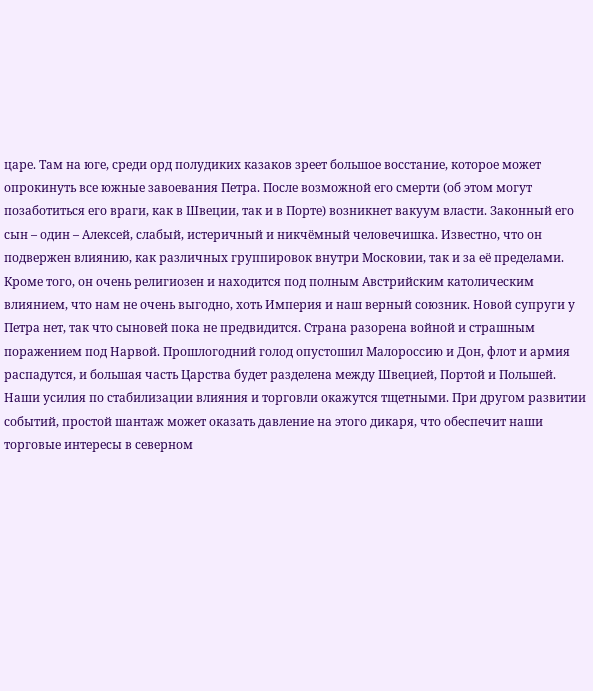царе. Там на юге, среди орд полудиких казаков зреет большое восстание, которое может опрокинуть все южные завоевания Петра. После возможной его смерти (об этом могут позаботиться его враги, как в Швеции, так и в Порте) возникнет вакуум власти. Законный его сын – один – Алексей, слабый, истеричный и никчёмный человечишка. Известно, что он подвержен влиянию, как различных группировок внутри Московии, так и за её пределами. Кроме того, он очень религиозен и находится под полным Австрийским католическим влиянием, что нам не очень выгодно, хоть Империя и наш верный союзник. Новой супруги у Петра нет, так что сыновей пока не предвидится. Страна разорена войной и страшным поражением под Нарвой. Прошлогодний голод опустошил Малороссию и Дон, флот и армия распадутся, и большая часть Царства будет разделена между Швецией, Портой и Польшей. Наши усилия по стабилизации влияния и торговли окажутся тщетными. При другом развитии событий, простой шантаж может оказать давление на этого дикаря, что обеспечит наши торговые интересы в северном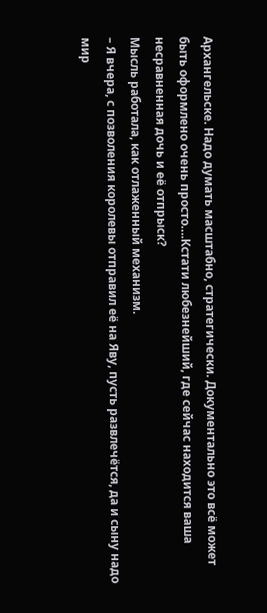Архангельске. Надо думать масштабно, стратегически. Документально это всё может быть оформлено очень просто….Кстати любезнейший, где сейчас находится ваша несравненная дочь и её отпрыск?
Мысль работала, как отлаженный механизм.
– Я вчера, с позволения королевы отправил её на Яву, пусть развлечётся, да и сыну надо мир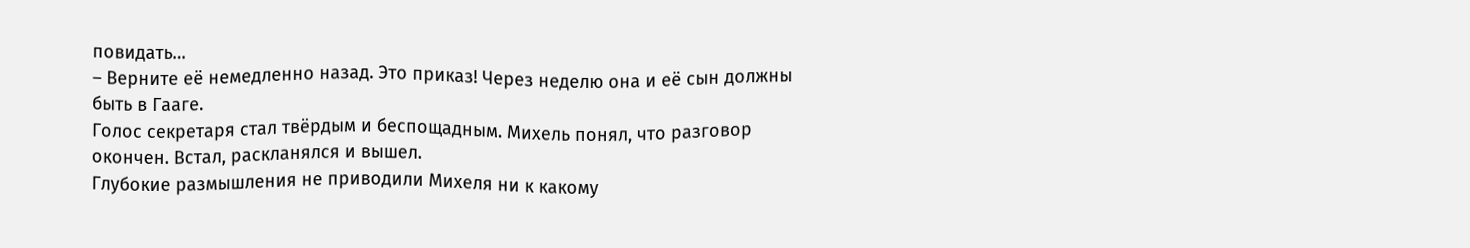повидать…
– Верните её немедленно назад. Это приказ! Через неделю она и её сын должны быть в Гааге.
Голос секретаря стал твёрдым и беспощадным. Михель понял, что разговор окончен. Встал, раскланялся и вышел.
Глубокие размышления не приводили Михеля ни к какому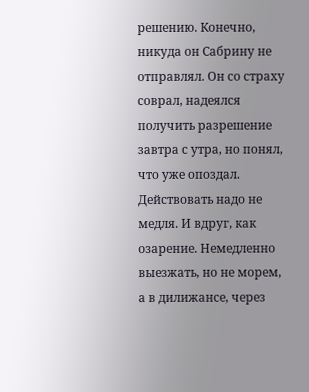решению. Конечно, никуда он Сабрину не отправлял. Он со страху соврал, надеялся получить разрешение завтра с утра, но понял, что уже опоздал. Действовать надо не медля. И вдруг, как озарение. Немедленно выезжать, но не морем, а в дилижансе, через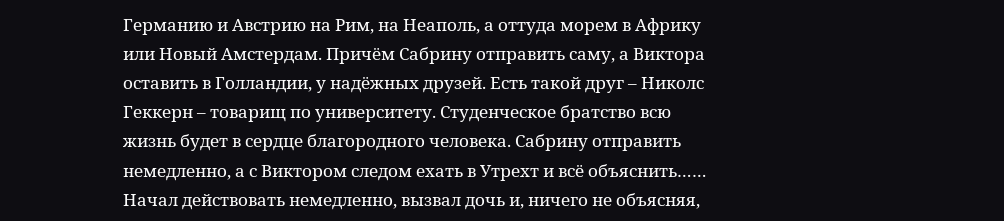Германию и Австрию на Рим, на Неаполь, а оттуда морем в Африку или Новый Амстердам. Причём Сабрину отправить саму, а Виктора оставить в Голландии, у надёжных друзей. Есть такой друг – Николс Геккерн – товарищ по университету. Студенческое братство всю жизнь будет в сердце благородного человека. Сабрину отправить немедленно, а с Виктором следом ехать в Утрехт и всё объяснить……
Начал действовать немедленно, вызвал дочь и, ничего не объясняя,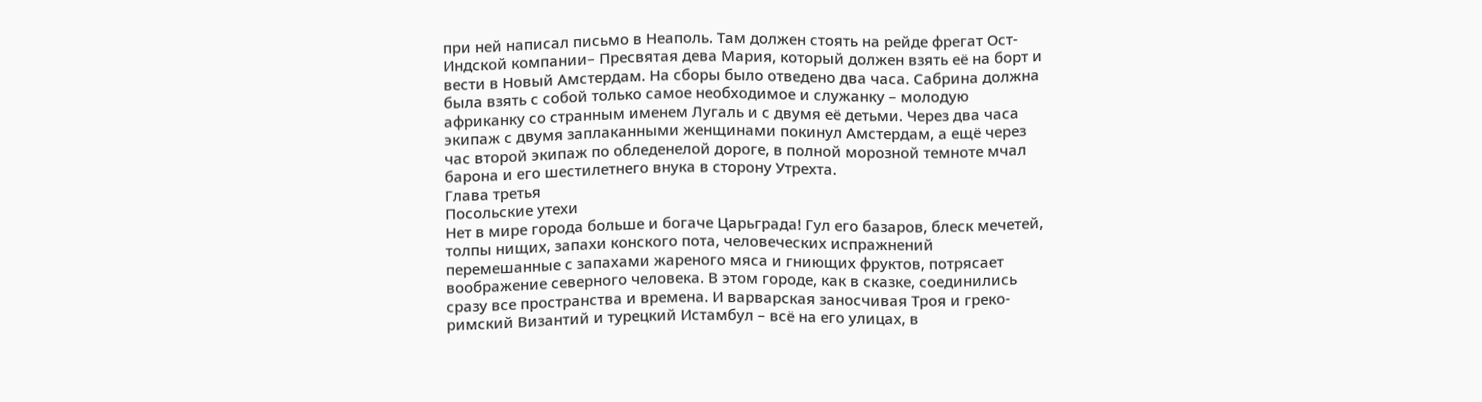при ней написал письмо в Неаполь. Там должен стоять на рейде фрегат Ост-Индской компании– Пресвятая дева Мария, который должен взять её на борт и вести в Новый Амстердам. На сборы было отведено два часа. Сабрина должна была взять с собой только самое необходимое и служанку – молодую африканку со странным именем Лугаль и с двумя её детьми. Через два часа экипаж с двумя заплаканными женщинами покинул Амстердам, а ещё через час второй экипаж по обледенелой дороге, в полной морозной темноте мчал барона и его шестилетнего внука в сторону Утрехта.
Глава третья
Посольские утехи
Нет в мире города больше и богаче Царьграда! Гул его базаров, блеск мечетей, толпы нищих, запахи конского пота, человеческих испражнений перемешанные с запахами жареного мяса и гниющих фруктов, потрясает воображение северного человека. В этом городе, как в сказке, соединились сразу все пространства и времена. И варварская заносчивая Троя и греко-римский Византий и турецкий Истамбул – всё на его улицах, в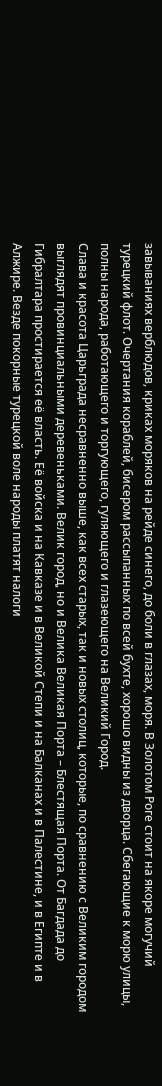завываниях верблюдов, криках моряков на рейде синего, до боли в глазах, моря. В Золотом Роге стоит на якоре могучий турецкий флот. Очертания кораблей, бисером рассыпанных по всей бухте, хорошо видны из дворца. Сбегающие к морю улицы, полны народа, работающего и торгующего, гуляющего и глазеющего на Великий Город.
Слава и красота Царьграда несравненно выше, как всех старых, так и новых столиц, которые, по сравнению с Великим городом выглядят провинциальными деревеньками. Велик город, но и Велика Великая Порта – Блестящая Порта. От Багдада до Гибралтара простирается её власть. Её войска и на Кавказе и в Великой Степи и на Балканах и в Палестине, и в Египте и в Алжире. Везде покорные турецкой воле народы платят налоги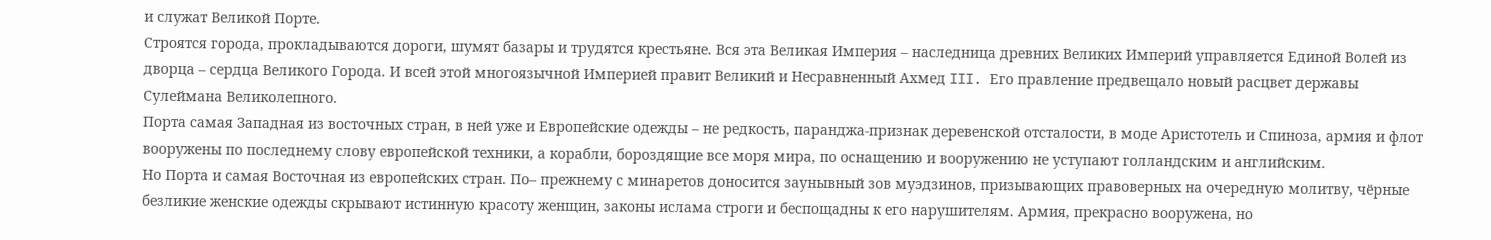и служат Великой Порте.
Строятся города, прокладываются дороги, шумят базары и трудятся крестьяне. Вся эта Великая Империя – наследница древних Великих Империй управляется Единой Волей из дворца – сердца Великого Города. И всей этой многоязычной Империей правит Великий и Несравненный Ахмед III. Его правление предвещало новый расцвет державы Сулеймана Великолепного.
Порта самая Западная из восточных стран, в ней уже и Европейские одежды – не редкость, паранджа-признак деревенской отсталости, в моде Аристотель и Спиноза, армия и флот вооружены по последнему слову европейской техники, а корабли, бороздящие все моря мира, по оснащению и вооружению не уступают голландским и английским.
Но Порта и самая Восточная из европейских стран. По– прежнему с минаретов доносится заунывный зов муэдзинов, призывающих правоверных на очередную молитву, чёрные безликие женские одежды скрывают истинную красоту женщин, законы ислама строги и беспощадны к его нарушителям. Армия, прекрасно вооружена, но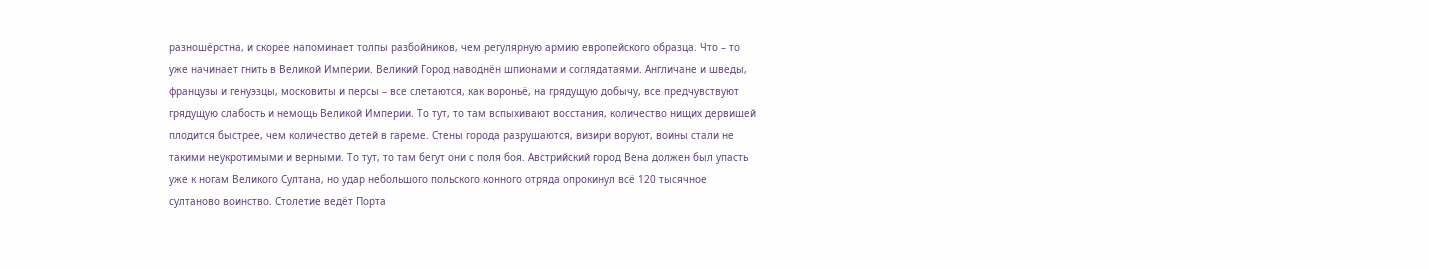разношёрстна, и скорее напоминает толпы разбойников, чем регулярную армию европейского образца. Что – то уже начинает гнить в Великой Империи. Великий Город наводнён шпионами и соглядатаями. Англичане и шведы, французы и генуэзцы, московиты и персы – все слетаются, как вороньё, на грядущую добычу, все предчувствуют грядущую слабость и немощь Великой Империи. То тут, то там вспыхивают восстания, количество нищих дервишей плодится быстрее, чем количество детей в гареме. Стены города разрушаются, визири воруют, воины стали не такими неукротимыми и верными. То тут, то там бегут они с поля боя. Австрийский город Вена должен был упасть уже к ногам Великого Султана, но удар небольшого польского конного отряда опрокинул всё 120 тысячное султаново воинство. Столетие ведёт Порта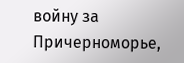войну за Причерноморье,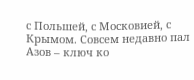с Польшей, с Московией, с Крымом. Совсем недавно пал Азов – ключ ко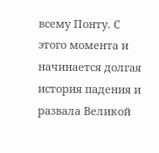всему Понту. С этого момента и начинается долгая история падения и развала Великой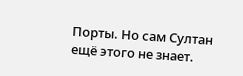Порты. Но сам Султан ещё этого не знает.